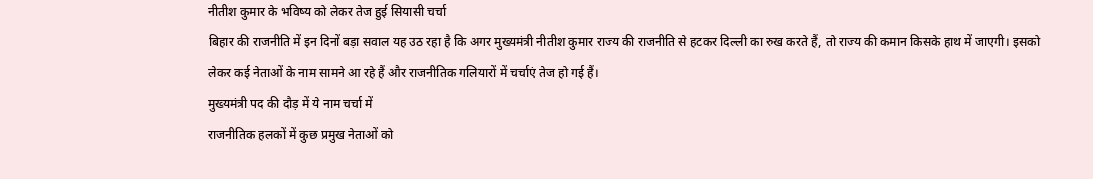नीतीश कुमार के भविष्य को लेकर तेज हुई सियासी चर्चा
बिहार की राजनीति में इन दिनों बड़ा सवाल यह उठ रहा है कि अगर मुख्यमंत्री नीतीश कुमार राज्य की राजनीति से हटकर दिल्ली का रुख करते हैं, तो राज्य की कमान किसके हाथ में जाएगी। इसको लेकर कई नेताओं के नाम सामने आ रहे हैं और राजनीतिक गलियारों में चर्चाएं तेज हो गई हैं।
मुख्यमंत्री पद की दौड़ में ये नाम चर्चा में
राजनीतिक हलकों में कुछ प्रमुख नेताओं को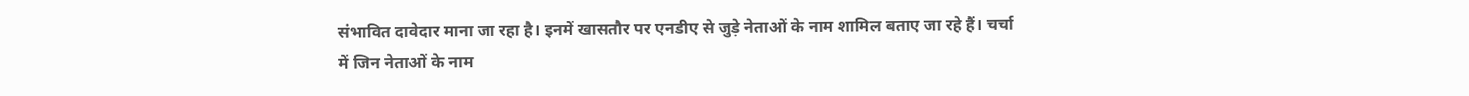संभावित दावेदार माना जा रहा है। इनमें खासतौर पर एनडीए से जुड़े नेताओं के नाम शामिल बताए जा रहे हैं। चर्चा में जिन नेताओं के नाम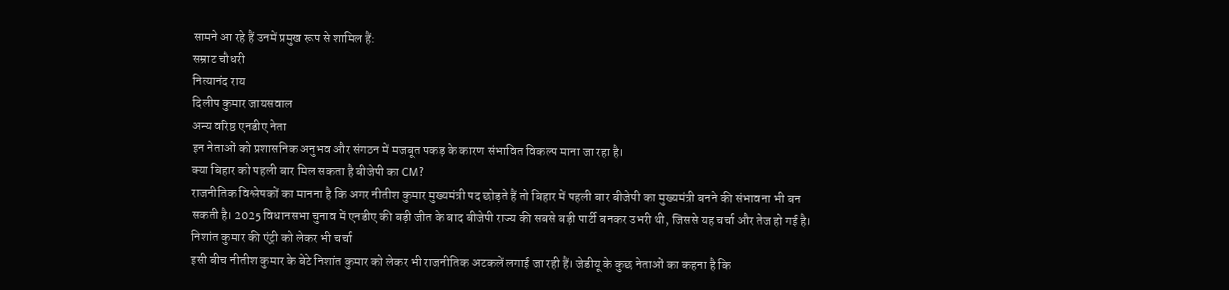सामने आ रहे हैं उनमें प्रमुख रूप से शामिल हैं:
सम्राट चौधरी
नित्यानंद राय
दिलीप कुमार जायसवाल
अन्य वरिष्ठ एनडीए नेता
इन नेताओं को प्रशासनिक अनुभव और संगठन में मजबूत पकड़ के कारण संभावित विकल्प माना जा रहा है।
क्या बिहार को पहली बार मिल सकता है बीजेपी का CM?
राजनीतिक विश्लेषकों का मानना है कि अगर नीतीश कुमार मुख्यमंत्री पद छोड़ते हैं तो बिहार में पहली बार बीजेपी का मुख्यमंत्री बनने की संभावना भी बन सकती है। 2025 विधानसभा चुनाव में एनडीए की बड़ी जीत के बाद बीजेपी राज्य की सबसे बड़ी पार्टी बनकर उभरी थी, जिससे यह चर्चा और तेज हो गई है।
निशांत कुमार की एंट्री को लेकर भी चर्चा
इसी बीच नीतीश कुमार के बेटे निशांत कुमार को लेकर भी राजनीतिक अटकलें लगाई जा रही हैं। जेडीयू के कुछ नेताओं का कहना है कि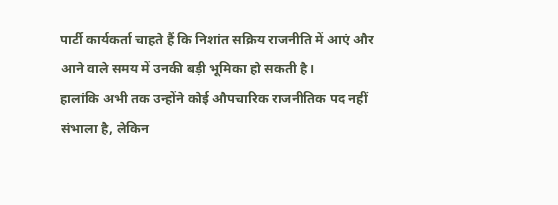पार्टी कार्यकर्ता चाहते हैं कि निशांत सक्रिय राजनीति में आएं और आने वाले समय में उनकी बड़ी भूमिका हो सकती है।
हालांकि अभी तक उन्होंने कोई औपचारिक राजनीतिक पद नहीं संभाला है, लेकिन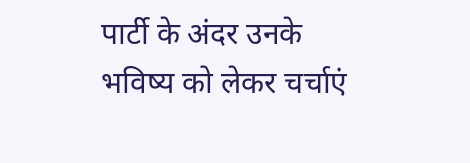पार्टी के अंदर उनके भविष्य को लेकर चर्चाएं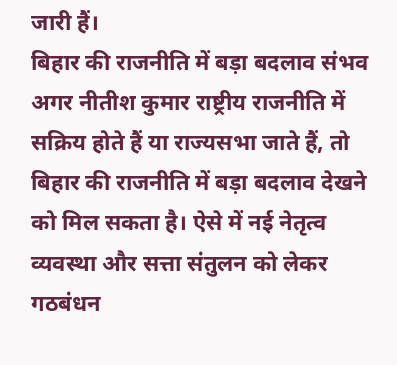जारी हैं।
बिहार की राजनीति में बड़ा बदलाव संभव
अगर नीतीश कुमार राष्ट्रीय राजनीति में सक्रिय होते हैं या राज्यसभा जाते हैं, तो बिहार की राजनीति में बड़ा बदलाव देखने को मिल सकता है। ऐसे में नई नेतृत्व व्यवस्था और सत्ता संतुलन को लेकर गठबंधन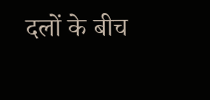दलों के बीच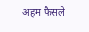अहम फैसले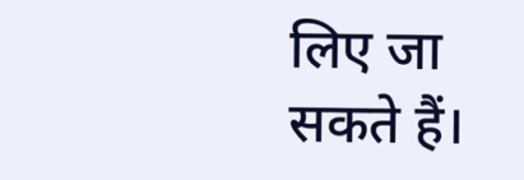लिए जा सकते हैं।